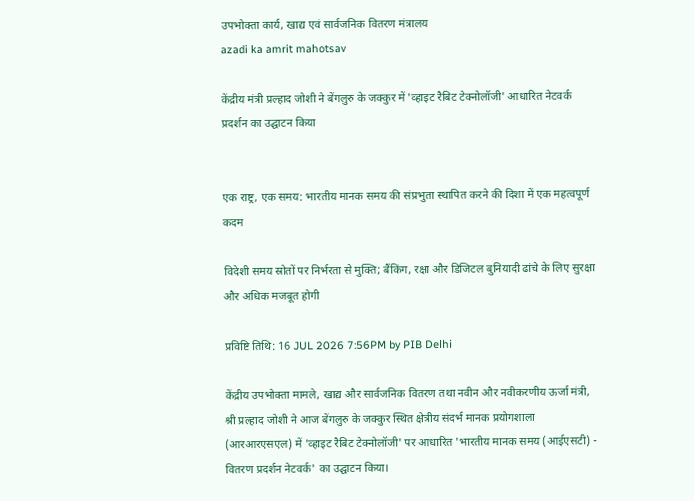उपभोक्‍ता कार्य, खाद्य एवं सार्वजनिक वितरण मंत्रालय
azadi ka amrit mahotsav

केंद्रीय मंत्री प्रल्हाद जोशी ने बेंगलुरु के जक्कुर में 'व्हाइट रैबिट टेक्नोलॉजी' आधारित नेटवर्क प्रदर्शन का उद्घाटन किया


एक राष्ट्र, एक समय: भारतीय मानक समय की संप्रभुता स्थापित करने की दिशा में एक महत्वपूर्ण कदम

विदेशी समय स्रोतों पर निर्भरता से मुक्ति; बैंकिंग, रक्षा और डिजिटल बुनियादी ढांचे के लिए सुरक्षा और अधिक मजबूत होगी

प्रविष्टि तिथि: 16 JUL 2026 7:56PM by PIB Delhi

केंद्रीय उपभोक्ता मामले, खाद्य और सार्वजनिक वितरण तथा नवीन और नवीकरणीय ऊर्जा मंत्री, श्री प्रल्हाद जोशी ने आज बेंगलुरु के जक्कुर स्थित क्षेत्रीय संदर्भ मानक प्रयोगशाला (आरआरएसएल) में 'व्हाइट रैबिट टेक्नोलॉजी' पर आधारित 'भारतीय मानक समय (आईएसटी) - वितरण प्रदर्शन नेटवर्क' का उद्घाटन किया।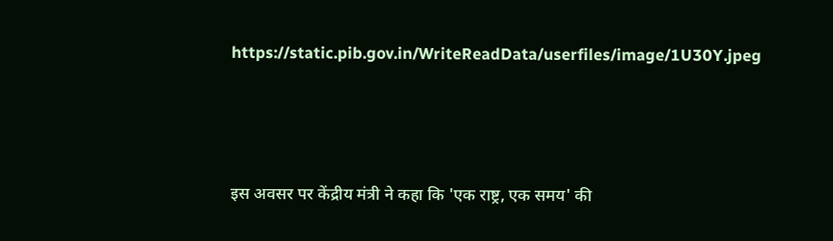https://static.pib.gov.in/WriteReadData/userfiles/image/1U30Y.jpeg



इस अवसर पर केंद्रीय मंत्री ने कहा कि 'एक राष्ट्र, एक समय' की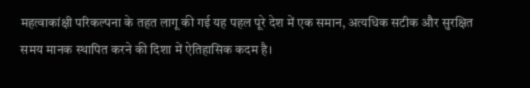महत्वाकांक्षी परिकल्पना के तहत लागू की गई यह पहल पूरे देश में एक समान, अत्यधिक सटीक और सुरक्षित समय मानक स्थापित करने की दिशा में ऐतिहासिक कदम है।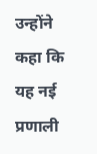उन्होंने कहा कि यह नई प्रणाली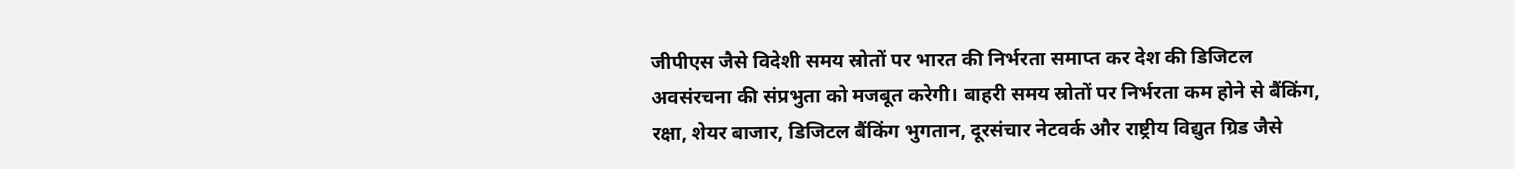जीपीएस जैसे विदेशी समय स्रोतों पर भारत की निर्भरता समाप्त कर देश की डिजिटल अवसंरचना की संप्रभुता को मजबूत करेगी। बाहरी समय स्रोतों पर निर्भरता कम होने से बैंकिंग, रक्षा, शेयर बाजार, डिजिटल बैंकिंग भुगतान, दूरसंचार नेटवर्क और राष्ट्रीय विद्युत ग्रिड जैसे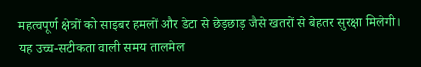महत्वपूर्ण क्षेत्रों को साइबर हमलों और डेटा से छेड़छाड़ जैसे खतरों से बेहतर सुरक्षा मिलेगी। यह उच्च-सटीकता वाली समय तालमेल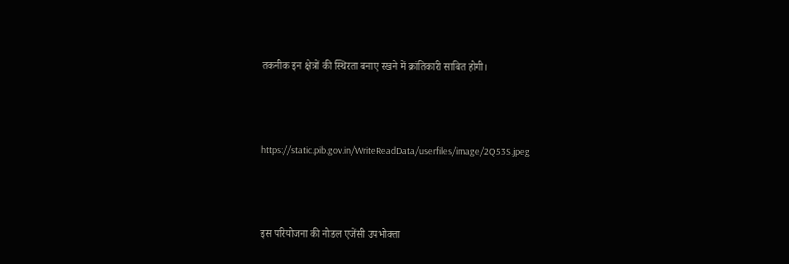तकनीक इन क्षेत्रों की स्थिरता बनाए रखने में क्रांतिकारी साबित होगी।



https://static.pib.gov.in/WriteReadData/userfiles/image/2Q53S.jpeg



इस परियोजना की नोडल एजेंसी उपभोक्ता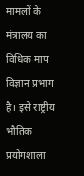मामलों के मंत्रालय का विधिक माप विज्ञान प्रभाग है। इसे राष्ट्रीय भौतिक प्रयोगशाला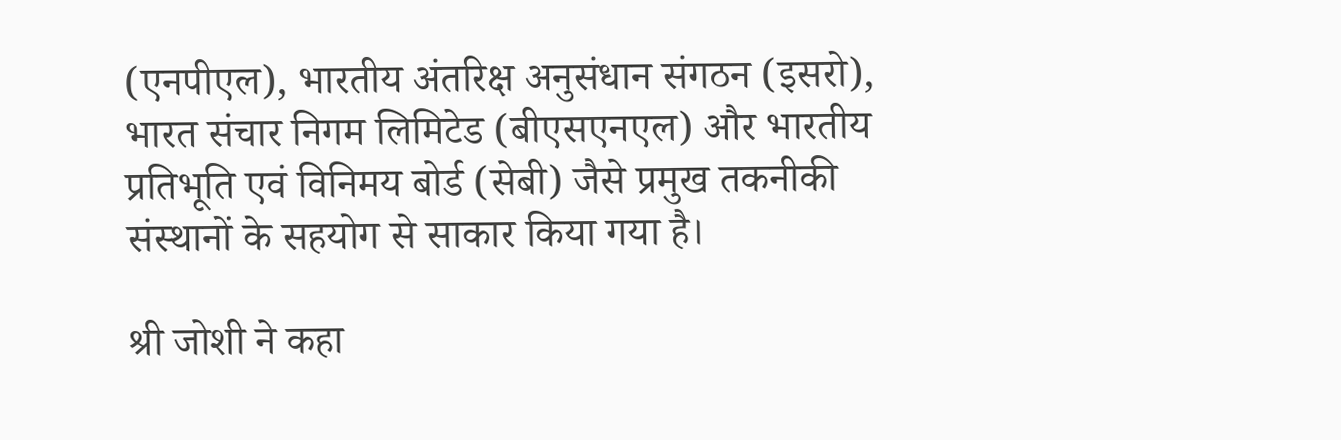(एनपीएल), भारतीय अंतरिक्ष अनुसंधान संगठन (इसरो), भारत संचार निगम लिमिटेड (बीएसएनएल) और भारतीय प्रतिभूति एवं विनिमय बोर्ड (सेबी) जैसे प्रमुख तकनीकी संस्थानों के सहयोग से साकार किया गया है।

श्री जोशी ने कहा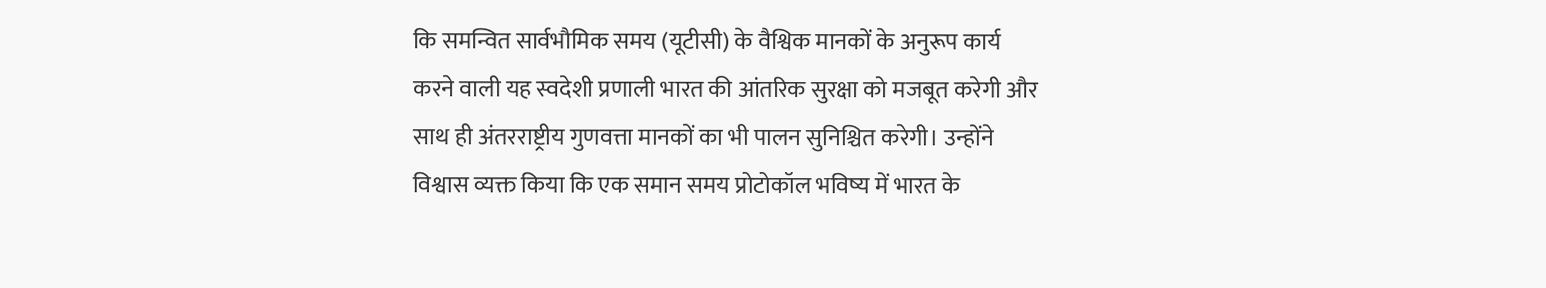कि समन्वित सार्वभौमिक समय (यूटीसी) के वैश्विक मानकों के अनुरूप कार्य करने वाली यह स्वदेशी प्रणाली भारत की आंतरिक सुरक्षा को मजबूत करेगी और साथ ही अंतरराष्ट्रीय गुणवत्ता मानकों का भी पालन सुनिश्चित करेगी। उन्होंने विश्वास व्यक्त किया कि एक समान समय प्रोटोकॉल भविष्य में भारत के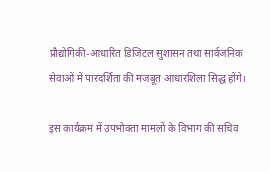प्रौद्योगिकी-आधारित डिजिटल सुशासन तथा सार्वजनिक सेवाओं में पारदर्शिता की मजबूत आधारशिला सिद्ध होंगे।

इस कार्यक्रम में उपभोक्ता मामलों के विभाग की सचिव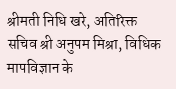श्रीमती निधि खरे, अतिरिक्त सचिव श्री अनुपम मिश्रा, विधिक मापविज्ञान के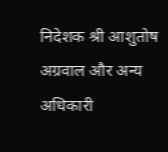निदेशक श्री आशुतोष अग्रवाल और अन्य अधिकारी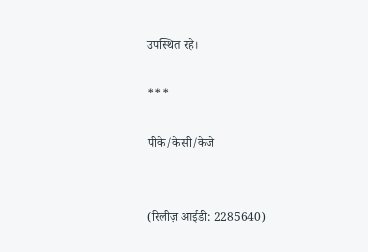उपस्थित रहे।

***

पीके/केसी/केजे


(रिलीज़ आईडी: 2285640)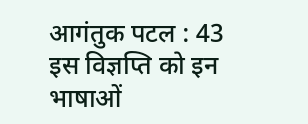आगंतुक पटल : 43
इस विज्ञप्ति को इन भाषाओं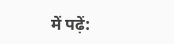में पढ़ें: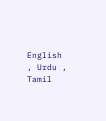English , Urdu , Tamil